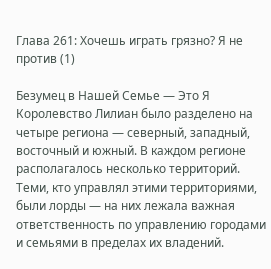Глава 261: Хочешь играть грязно? Я не против (1)

Безумец в Нашей Семье — Это Я
Королевство Лилиан было разделено на четыре региона — северный, западный, восточный и южный. В каждом регионе располагалось несколько территорий. Теми, кто управлял этими территориями, были лорды — на них лежала важная ответственность по управлению городами и семьями в пределах их владений.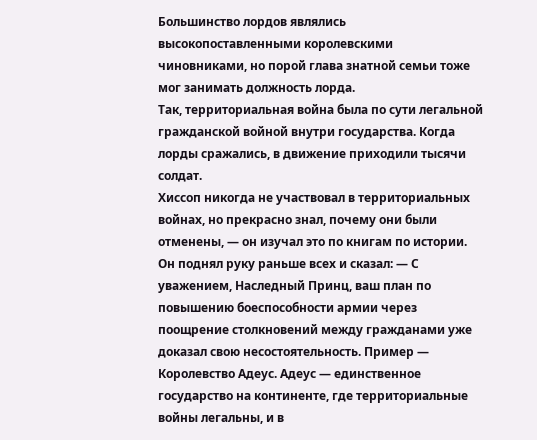Большинство лордов являлись высокопоставленными королевскими чиновниками, но порой глава знатной семьи тоже мог занимать должность лорда.
Так, территориальная война была по сути легальной гражданской войной внутри государства. Когда лорды сражались, в движение приходили тысячи солдат.
Хиссоп никогда не участвовал в территориальных войнах, но прекрасно знал, почему они были отменены, — он изучал это по книгам по истории.
Он поднял руку раньше всех и сказал: — С уважением, Наследный Принц, ваш план по повышению боеспособности армии через поощрение столкновений между гражданами уже доказал свою несостоятельность. Пример — Королевство Адеус. Адеус — единственное государство на континенте, где территориальные войны легальны, и в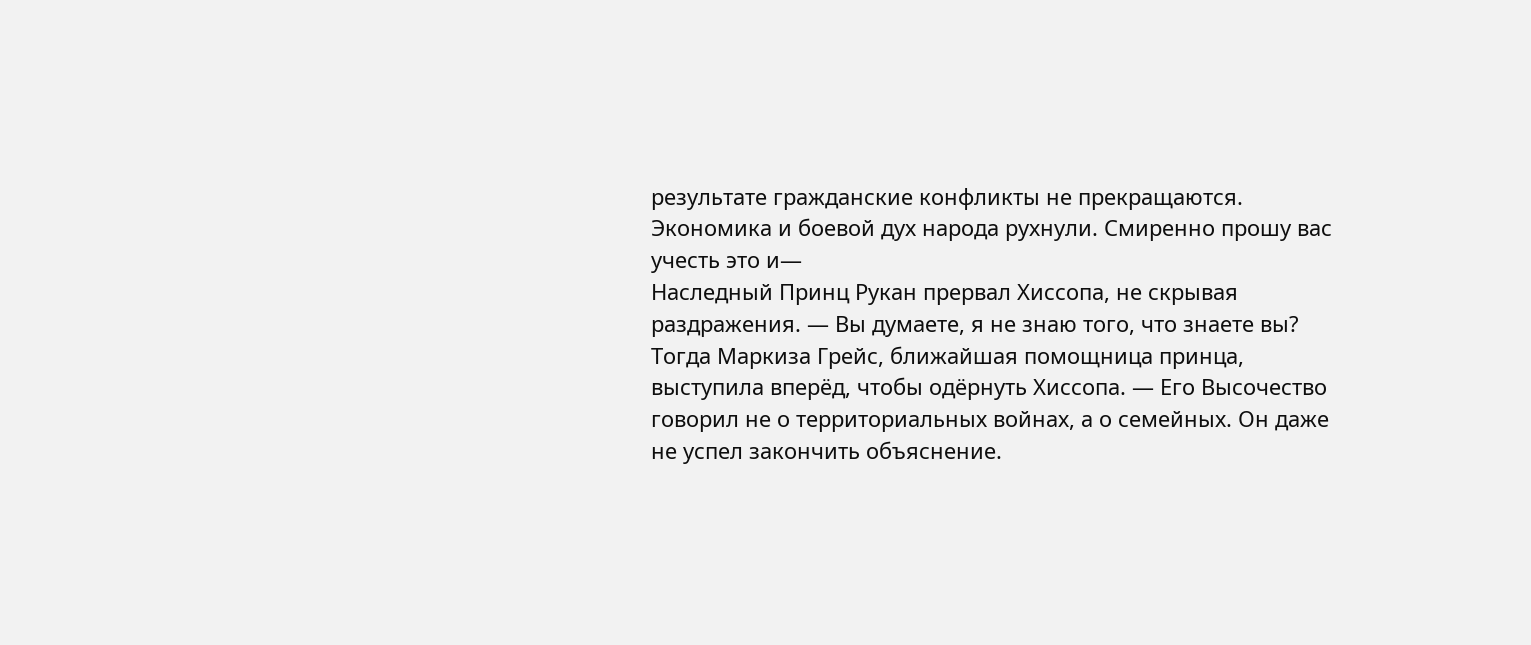результате гражданские конфликты не прекращаются. Экономика и боевой дух народа рухнули. Смиренно прошу вас учесть это и—
Наследный Принц Рукан прервал Хиссопа, не скрывая раздражения. — Вы думаете, я не знаю того, что знаете вы?
Тогда Маркиза Грейс, ближайшая помощница принца, выступила вперёд, чтобы одёрнуть Хиссопа. — Его Высочество говорил не о территориальных войнах, а о семейных. Он даже не успел закончить объяснение.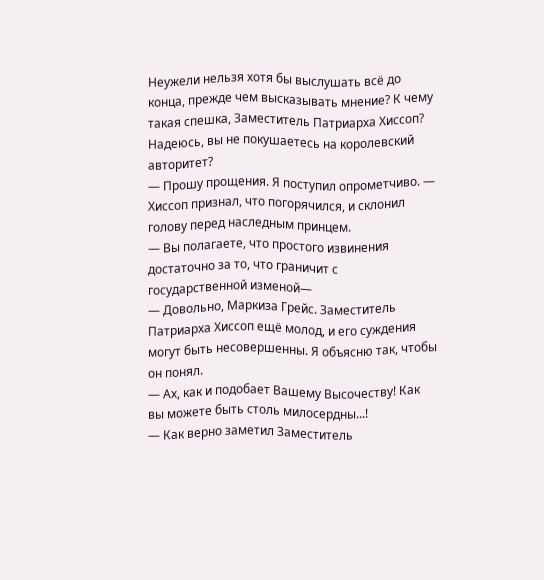Неужели нельзя хотя бы выслушать всё до конца, прежде чем высказывать мнение? К чему такая спешка, Заместитель Патриарха Хиссоп? Надеюсь, вы не покушаетесь на королевский авторитет?
— Прошу прощения. Я поступил опрометчиво. — Хиссоп признал, что погорячился, и склонил голову перед наследным принцем.
— Вы полагаете, что простого извинения достаточно за то, что граничит с государственной изменой—
— Довольно, Маркиза Грейс. Заместитель Патриарха Хиссоп ещё молод, и его суждения могут быть несовершенны. Я объясню так, чтобы он понял.
— Ах, как и подобает Вашему Высочеству! Как вы можете быть столь милосердны...!
— Как верно заметил Заместитель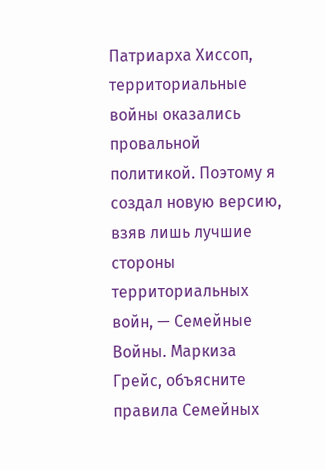Патриарха Хиссоп, территориальные войны оказались провальной политикой. Поэтому я создал новую версию, взяв лишь лучшие стороны территориальных войн, — Семейные Войны. Маркиза Грейс, объясните правила Семейных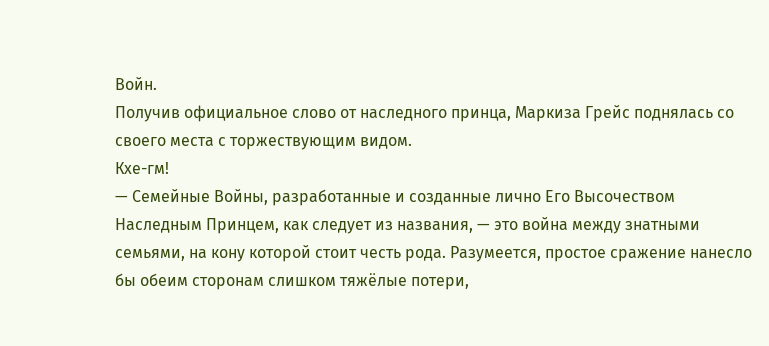Войн.
Получив официальное слово от наследного принца, Маркиза Грейс поднялась со своего места с торжествующим видом.
Кхе-гм!
— Семейные Войны, разработанные и созданные лично Его Высочеством Наследным Принцем, как следует из названия, — это война между знатными семьями, на кону которой стоит честь рода. Разумеется, простое сражение нанесло бы обеим сторонам слишком тяжёлые потери,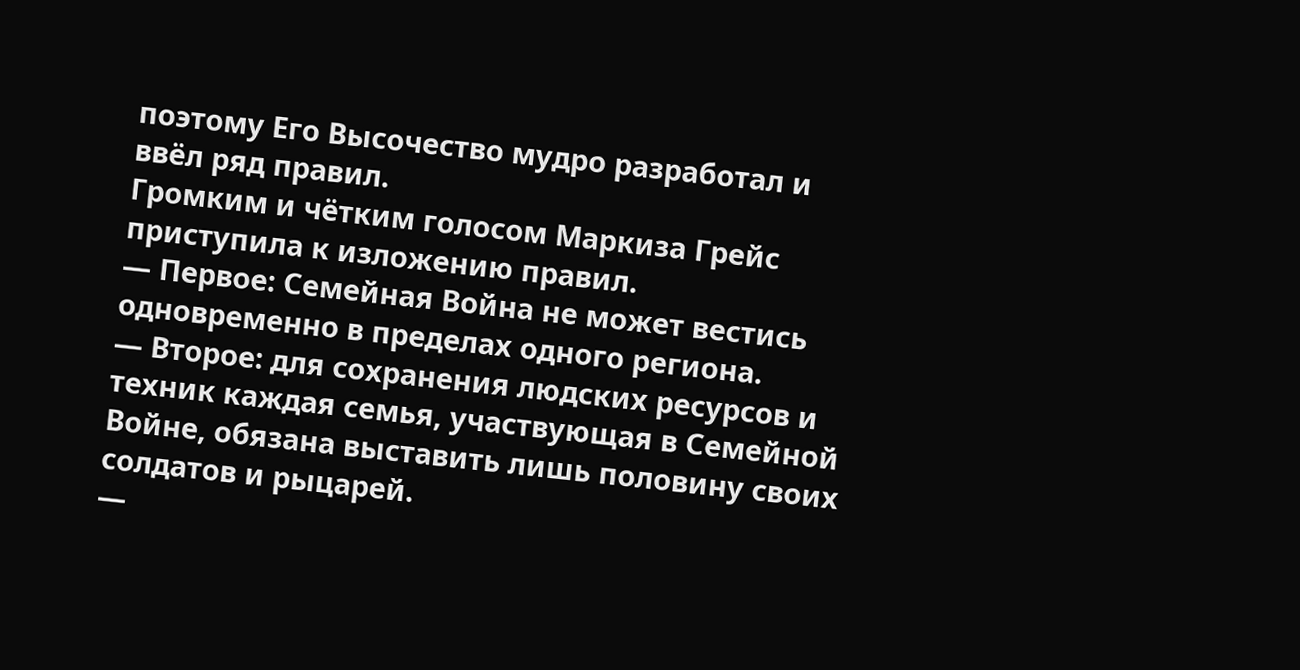поэтому Его Высочество мудро разработал и ввёл ряд правил.
Громким и чётким голосом Маркиза Грейс приступила к изложению правил.
— Первое: Семейная Война не может вестись одновременно в пределах одного региона.
— Второе: для сохранения людских ресурсов и техник каждая семья, участвующая в Семейной Войне, обязана выставить лишь половину своих солдатов и рыцарей.
—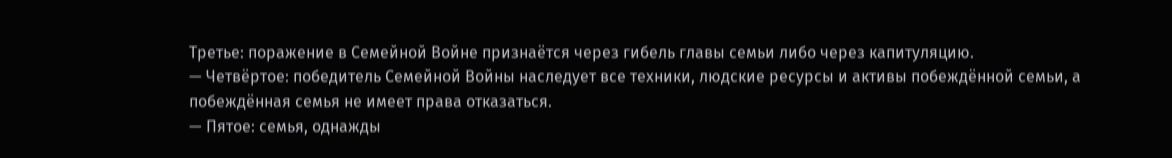Третье: поражение в Семейной Войне признаётся через гибель главы семьи либо через капитуляцию.
— Четвёртое: победитель Семейной Войны наследует все техники, людские ресурсы и активы побеждённой семьи, а побеждённая семья не имеет права отказаться.
— Пятое: семья, однажды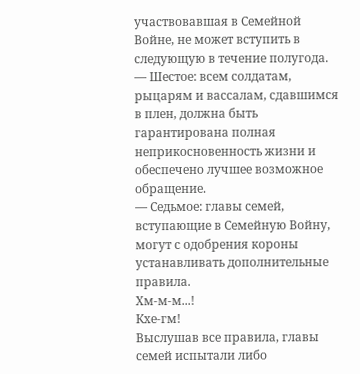участвовавшая в Семейной Войне, не может вступить в следующую в течение полугода.
— Шестое: всем солдатам, рыцарям и вассалам, сдавшимся в плен, должна быть гарантирована полная неприкосновенность жизни и обеспечено лучшее возможное обращение.
— Седьмое: главы семей, вступающие в Семейную Войну, могут с одобрения короны устанавливать дополнительные правила.
Хм-м-м...!
Кхе-гм!
Выслушав все правила, главы семей испытали либо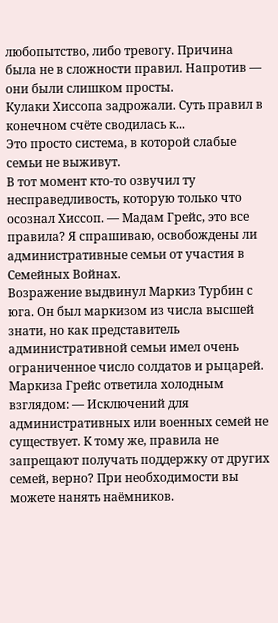любопытство, либо тревогу. Причина была не в сложности правил. Напротив — они были слишком просты.
Кулаки Хиссопа задрожали. Суть правил в конечном счёте сводилась к...
Это просто система, в которой слабые семьи не выживут.
В тот момент кто-то озвучил ту несправедливость, которую только что осознал Хиссоп. — Мадам Грейс, это все правила? Я спрашиваю, освобождены ли административные семьи от участия в Семейных Войнах.
Возражение выдвинул Маркиз Турбин с юга. Он был маркизом из числа высшей знати, но как представитель административной семьи имел очень ограниченное число солдатов и рыцарей.
Маркиза Грейс ответила холодным взглядом: — Исключений для административных или военных семей не существует. К тому же, правила не запрещают получать поддержку от других семей, верно? При необходимости вы можете нанять наёмников.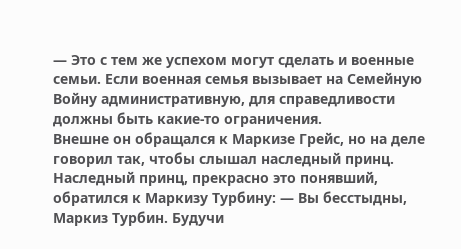— Это с тем же успехом могут сделать и военные семьи. Если военная семья вызывает на Семейную Войну административную, для справедливости должны быть какие-то ограничения.
Внешне он обращался к Маркизе Грейс, но на деле говорил так, чтобы слышал наследный принц.
Наследный принц, прекрасно это понявший, обратился к Маркизу Турбину: — Вы бесстыдны, Маркиз Турбин. Будучи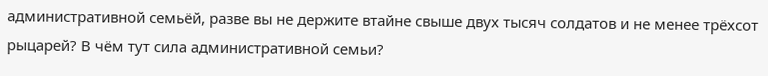административной семьёй, разве вы не держите втайне свыше двух тысяч солдатов и не менее трёхсот рыцарей? В чём тут сила административной семьи?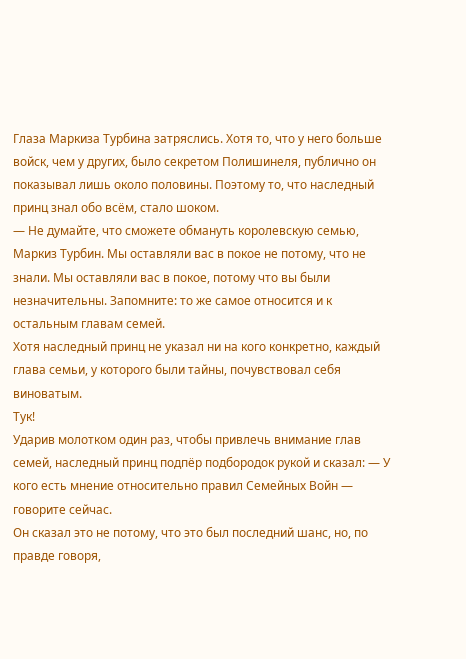Глаза Маркиза Турбина затряслись. Хотя то, что у него больше войск, чем у других, было секретом Полишинеля, публично он показывал лишь около половины. Поэтому то, что наследный принц знал обо всём, стало шоком.
— Не думайте, что сможете обмануть королевскую семью, Маркиз Турбин. Мы оставляли вас в покое не потому, что не знали. Мы оставляли вас в покое, потому что вы были незначительны. Запомните: то же самое относится и к остальным главам семей.
Хотя наследный принц не указал ни на кого конкретно, каждый глава семьи, у которого были тайны, почувствовал себя виноватым.
Тук!
Ударив молотком один раз, чтобы привлечь внимание глав семей, наследный принц подпёр подбородок рукой и сказал: — У кого есть мнение относительно правил Семейных Войн — говорите сейчас.
Он сказал это не потому, что это был последний шанс, но, по правде говоря,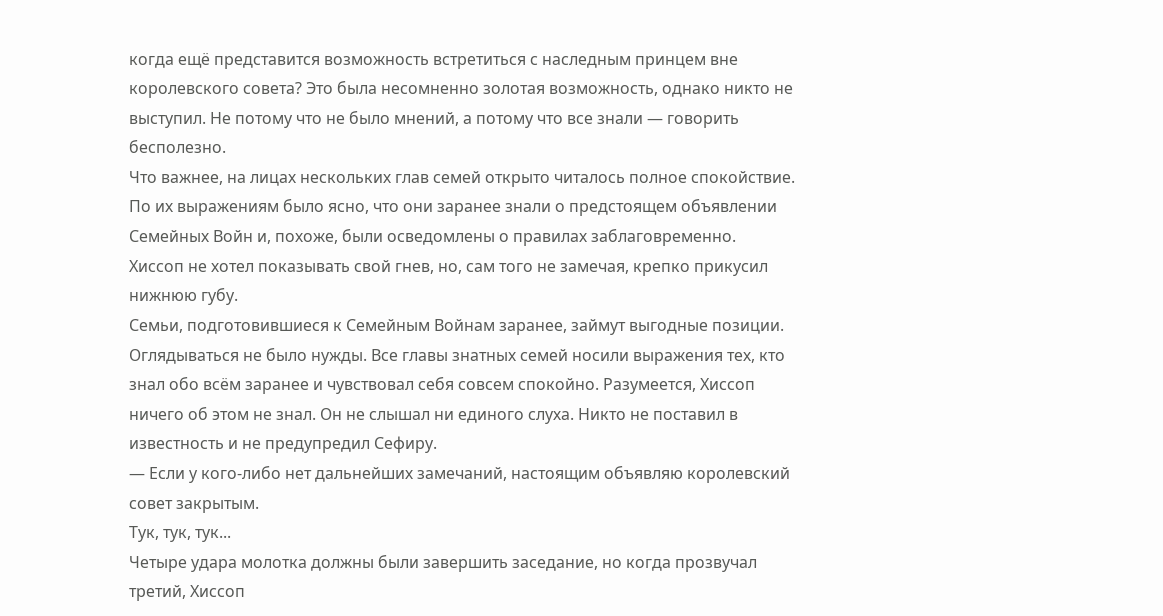когда ещё представится возможность встретиться с наследным принцем вне королевского совета? Это была несомненно золотая возможность, однако никто не выступил. Не потому что не было мнений, а потому что все знали — говорить бесполезно.
Что важнее, на лицах нескольких глав семей открыто читалось полное спокойствие. По их выражениям было ясно, что они заранее знали о предстоящем объявлении Семейных Войн и, похоже, были осведомлены о правилах заблаговременно.
Хиссоп не хотел показывать свой гнев, но, сам того не замечая, крепко прикусил нижнюю губу.
Семьи, подготовившиеся к Семейным Войнам заранее, займут выгодные позиции.
Оглядываться не было нужды. Все главы знатных семей носили выражения тех, кто знал обо всём заранее и чувствовал себя совсем спокойно. Разумеется, Хиссоп ничего об этом не знал. Он не слышал ни единого слуха. Никто не поставил в известность и не предупредил Сефиру.
— Если у кого-либо нет дальнейших замечаний, настоящим объявляю королевский совет закрытым.
Тук, тук, тук...
Четыре удара молотка должны были завершить заседание, но когда прозвучал третий, Хиссоп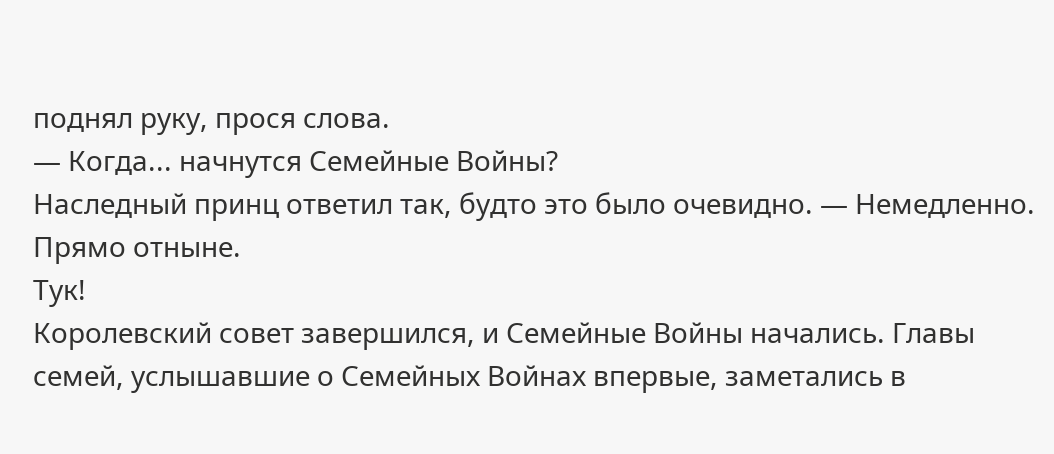поднял руку, прося слова.
— Когда... начнутся Семейные Войны?
Наследный принц ответил так, будто это было очевидно. — Немедленно. Прямо отныне.
Тук!
Королевский совет завершился, и Семейные Войны начались. Главы семей, услышавшие о Семейных Войнах впервые, заметались в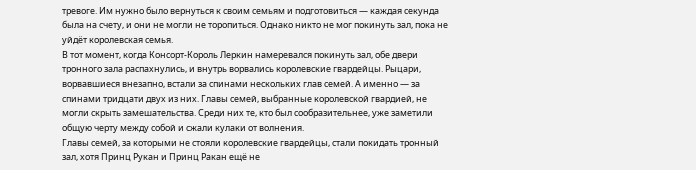тревоге. Им нужно было вернуться к своим семьям и подготовиться — каждая секунда была на счету, и они не могли не торопиться. Однако никто не мог покинуть зал, пока не уйдёт королевская семья.
В тот момент, когда Консорт-Король Леркин намеревался покинуть зал, обе двери тронного зала распахнулись, и внутрь ворвались королевские гвардейцы. Рыцари, ворвавшиеся внезапно, встали за спинами нескольких глав семей. А именно — за спинами тридцати двух из них. Главы семей, выбранные королевской гвардией, не могли скрыть замешательства. Среди них те, кто был сообразительнее, уже заметили общую черту между собой и сжали кулаки от волнения.
Главы семей, за которыми не стояли королевские гвардейцы, стали покидать тронный зал, хотя Принц Рукан и Принц Ракан ещё не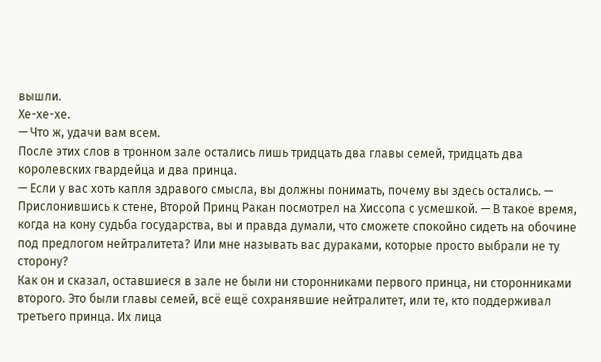вышли.
Хе-хе-хе.
— Что ж, удачи вам всем.
После этих слов в тронном зале остались лишь тридцать два главы семей, тридцать два королевских гвардейца и два принца.
— Если у вас хоть капля здравого смысла, вы должны понимать, почему вы здесь остались. — Прислонившись к стене, Второй Принц Ракан посмотрел на Хиссопа с усмешкой. — В такое время, когда на кону судьба государства, вы и правда думали, что сможете спокойно сидеть на обочине под предлогом нейтралитета? Или мне называть вас дураками, которые просто выбрали не ту сторону?
Как он и сказал, оставшиеся в зале не были ни сторонниками первого принца, ни сторонниками второго. Это были главы семей, всё ещё сохранявшие нейтралитет, или те, кто поддерживал третьего принца. Их лица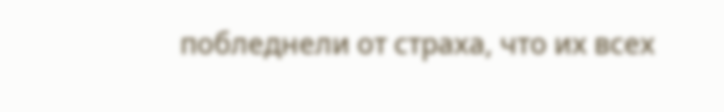побледнели от страха, что их всех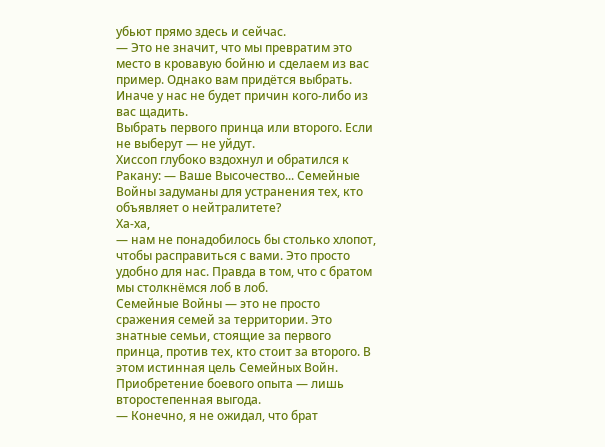убьют прямо здесь и сейчас.
— Это не значит, что мы превратим это место в кровавую бойню и сделаем из вас пример. Однако вам придётся выбрать. Иначе у нас не будет причин кого-либо из вас щадить.
Выбрать первого принца или второго. Если не выберут — не уйдут.
Хиссоп глубоко вздохнул и обратился к Ракану: — Ваше Высочество... Семейные Войны задуманы для устранения тех, кто объявляет о нейтралитете?
Ха-ха,
— нам не понадобилось бы столько хлопот, чтобы расправиться с вами. Это просто удобно для нас. Правда в том, что с братом мы столкнёмся лоб в лоб.
Семейные Войны — это не просто сражения семей за территории. Это знатные семьи, стоящие за первого принца, против тех, кто стоит за второго. В этом истинная цель Семейных Войн. Приобретение боевого опыта — лишь второстепенная выгода.
— Конечно, я не ожидал, что брат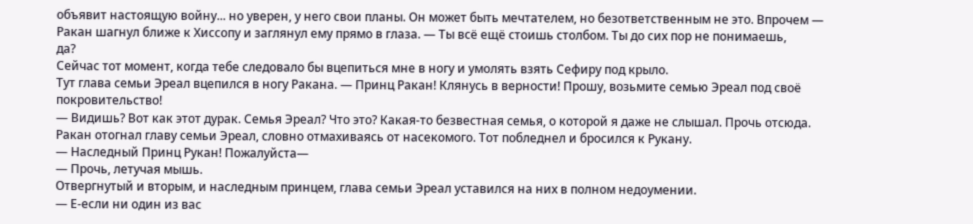объявит настоящую войну... но уверен, у него свои планы. Он может быть мечтателем, но безответственным не это. Впрочем — Ракан шагнул ближе к Хиссопу и заглянул ему прямо в глаза. — Ты всё ещё стоишь столбом. Ты до сих пор не понимаешь,
да?
Сейчас тот момент, когда тебе следовало бы вцепиться мне в ногу и умолять взять Сефиру под крыло.
Тут глава семьи Эреал вцепился в ногу Ракана. — Принц Ракан! Клянусь в верности! Прошу, возьмите семью Эреал под своё покровительство!
— Видишь? Вот как этот дурак. Семья Эреал? Что это? Какая-то безвестная семья, о которой я даже не слышал. Прочь отсюда.
Ракан отогнал главу семьи Эреал, словно отмахиваясь от насекомого. Тот побледнел и бросился к Рукану.
— Наследный Принц Рукан! Пожалуйста—
— Прочь, летучая мышь.
Отвергнутый и вторым, и наследным принцем, глава семьи Эреал уставился на них в полном недоумении.
— Е-если ни один из вас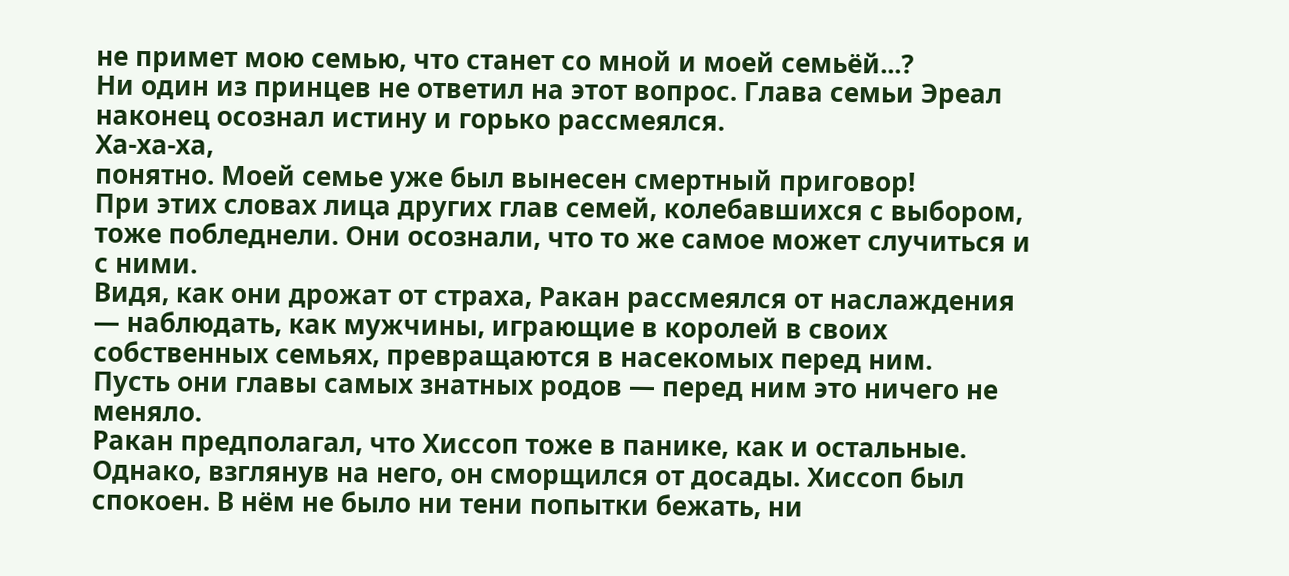не примет мою семью, что станет со мной и моей семьёй...?
Ни один из принцев не ответил на этот вопрос. Глава семьи Эреал наконец осознал истину и горько рассмеялся.
Ха-ха-ха,
понятно. Моей семье уже был вынесен смертный приговор!
При этих словах лица других глав семей, колебавшихся с выбором, тоже побледнели. Они осознали, что то же самое может случиться и с ними.
Видя, как они дрожат от страха, Ракан рассмеялся от наслаждения — наблюдать, как мужчины, играющие в королей в своих собственных семьях, превращаются в насекомых перед ним.
Пусть они главы самых знатных родов — перед ним это ничего не меняло.
Ракан предполагал, что Хиссоп тоже в панике, как и остальные. Однако, взглянув на него, он сморщился от досады. Хиссоп был спокоен. В нём не было ни тени попытки бежать, ни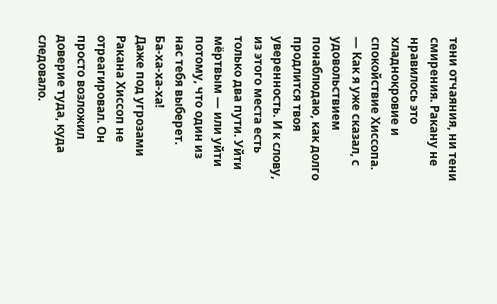тени отчаяния, ни тени смирения. Ракану не нравилось это хладнокровие и спокойствие Хиссопа.
— Как я уже сказал, с удовольствием понаблюдаю, как долго продлится твоя уверенность. И к слову, из этого места есть только два пути. Уйти мёртвым — или уйти потому, что один из нас тебя выберет.
Ба-ха-ха-ха!
Даже под угрозами Ракана Хиссоп не отреагировал. Он просто возложил доверие туда, куда следовало.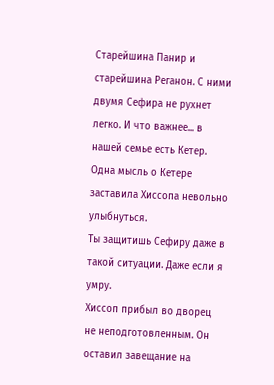Старейшина Панир и старейшина Реганон. С ними двумя Сефира не рухнет легко. И что важнее... в нашей семье есть Кетер.
Одна мысль о Кетере заставила Хиссопа невольно улыбнуться.
Ты защитишь Сефиру даже в такой ситуации. Даже если я умру.
Хиссоп прибыл во дворец не неподготовленным. Он оставил завещание на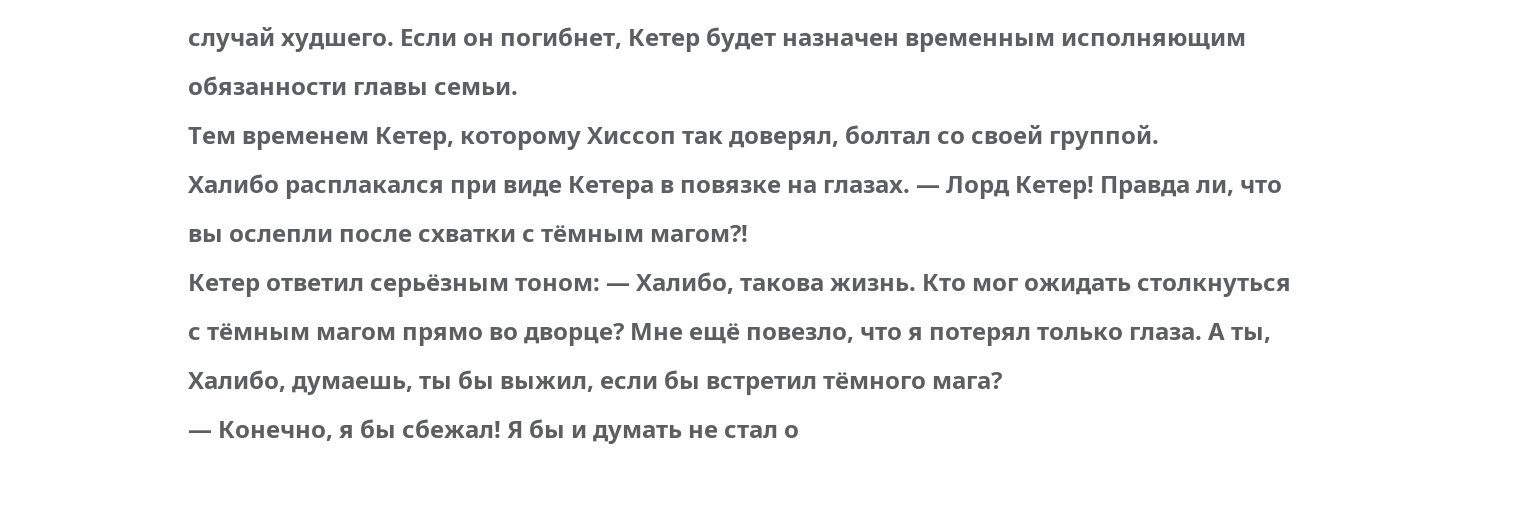случай худшего. Если он погибнет, Кетер будет назначен временным исполняющим обязанности главы семьи.
Тем временем Кетер, которому Хиссоп так доверял, болтал со своей группой.
Халибо расплакался при виде Кетера в повязке на глазах. — Лорд Кетер! Правда ли, что вы ослепли после схватки с тёмным магом?!
Кетер ответил серьёзным тоном: — Халибо, такова жизнь. Кто мог ожидать столкнуться с тёмным магом прямо во дворце? Мне ещё повезло, что я потерял только глаза. А ты, Халибо, думаешь, ты бы выжил, если бы встретил тёмного мага?
— Конечно, я бы сбежал! Я бы и думать не стал о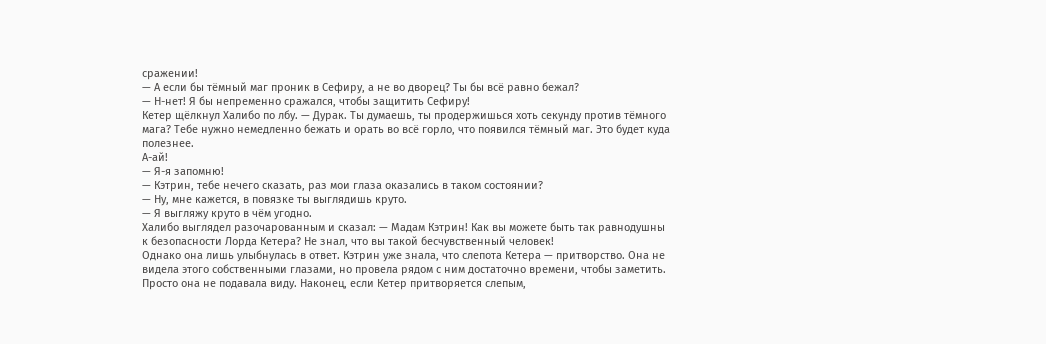сражении!
— А если бы тёмный маг проник в Сефиру, а не во дворец? Ты бы всё равно бежал?
— Н-нет! Я бы непременно сражался, чтобы защитить Сефиру!
Кетер щёлкнул Халибо по лбу. — Дурак. Ты думаешь, ты продержишься хоть секунду против тёмного мага? Тебе нужно немедленно бежать и орать во всё горло, что появился тёмный маг. Это будет куда полезнее.
А-ай!
— Я-я запомню!
— Кэтрин, тебе нечего сказать, раз мои глаза оказались в таком состоянии?
— Ну, мне кажется, в повязке ты выглядишь круто.
— Я выгляжу круто в чём угодно.
Халибо выглядел разочарованным и сказал: — Мадам Кэтрин! Как вы можете быть так равнодушны к безопасности Лорда Кетера? Не знал, что вы такой бесчувственный человек!
Однако она лишь улыбнулась в ответ. Кэтрин уже знала, что слепота Кетера — притворство. Она не видела этого собственными глазами, но провела рядом с ним достаточно времени, чтобы заметить. Просто она не подавала виду. Наконец, если Кетер притворяется слепым,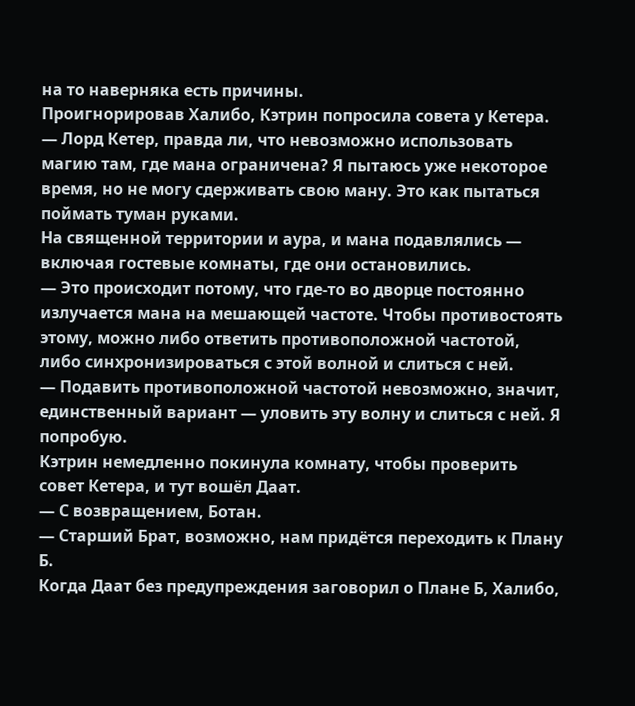на то наверняка есть причины.
Проигнорировав Халибо, Кэтрин попросила совета у Кетера. — Лорд Кетер, правда ли, что невозможно использовать магию там, где мана ограничена? Я пытаюсь уже некоторое время, но не могу сдерживать свою ману. Это как пытаться поймать туман руками.
На священной территории и аура, и мана подавлялись — включая гостевые комнаты, где они остановились.
— Это происходит потому, что где-то во дворце постоянно излучается мана на мешающей частоте. Чтобы противостоять этому, можно либо ответить противоположной частотой, либо синхронизироваться с этой волной и слиться с ней.
— Подавить противоположной частотой невозможно, значит, единственный вариант — уловить эту волну и слиться с ней. Я попробую.
Кэтрин немедленно покинула комнату, чтобы проверить совет Кетера, и тут вошёл Даат.
— С возвращением, Ботан.
— Старший Брат, возможно, нам придётся переходить к Плану Б.
Когда Даат без предупреждения заговорил о Плане Б, Халибо,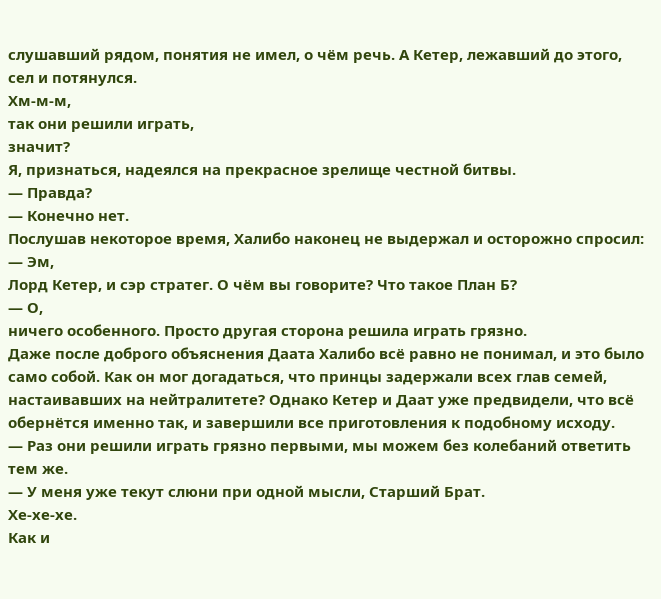слушавший рядом, понятия не имел, о чём речь. А Кетер, лежавший до этого, сел и потянулся.
Хм-м-м,
так они решили играть,
значит?
Я, признаться, надеялся на прекрасное зрелище честной битвы.
— Правда?
— Конечно нет.
Послушав некоторое время, Халибо наконец не выдержал и осторожно спросил:
— Эм,
Лорд Кетер, и сэр стратег. О чём вы говорите? Что такое План Б?
— О,
ничего особенного. Просто другая сторона решила играть грязно.
Даже после доброго объяснения Даата Халибо всё равно не понимал, и это было само собой. Как он мог догадаться, что принцы задержали всех глав семей, настаивавших на нейтралитете? Однако Кетер и Даат уже предвидели, что всё обернётся именно так, и завершили все приготовления к подобному исходу.
— Раз они решили играть грязно первыми, мы можем без колебаний ответить тем же.
— У меня уже текут слюни при одной мысли, Старший Брат.
Хе-хе-хе.
Как и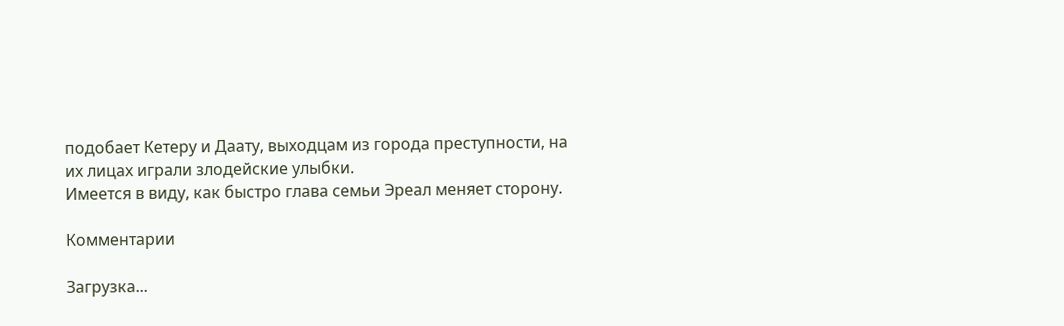подобает Кетеру и Даату, выходцам из города преступности, на их лицах играли злодейские улыбки.
Имеется в виду, как быстро глава семьи Эреал меняет сторону.

Комментарии

Загрузка...